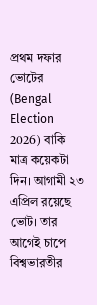প্রথম দফার ভোটের (Bengal Election 2026) বাকি মাত্র কয়েকটা দিন। আগামী ২৩ এপ্রিল রয়েছে ভোট। তার আগেই চাপে বিশ্বভারতীর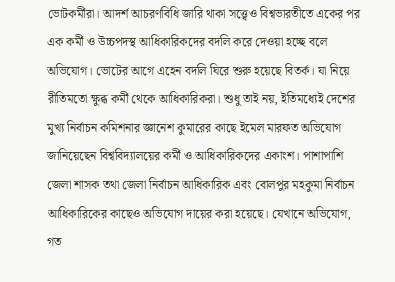ভোটকর্মীরা। আদর্শ আচরণবিধি জারি থাকা সত্ত্বেও বিশ্বভারতীতে একের পর এক কর্মী ও উচ্চপদস্থ আধিকারিকদের বদলি করে দেওয়া হচ্ছে বলে অভিযোগ। ভোটের আগে এহেন বদলি ঘিরে শুরু হয়েছে বিতর্ক। যা নিয়ে রীতিমতো ক্ষুব্ধ কর্মী থেকে আধিকারিকরা। শুধু তাই নয়, ইতিমধ্যেই দেশের মুখ্য নির্বাচন কমিশনার জ্ঞানেশ কুমারের কাছে ইমেল মারফত অভিযোগ জানিয়েছেন বিশ্ববিদ্যালয়ের কর্মী ও আধিকারিকদের একাংশ। পাশাপাশি জেলা শাসক তথা জেলা নির্বাচন আধিকারিক এবং বোলপুর মহকুমা নির্বাচন আধিকারিকের কাছেও অভিযোগ দায়ের করা হয়েছে। যেখানে অভিযোগ, গত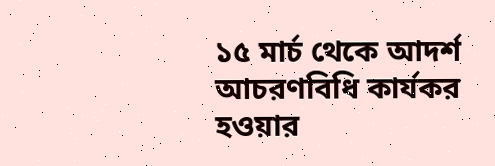১৫ মার্চ থেকে আদর্শ আচরণবিধি কার্যকর হওয়ার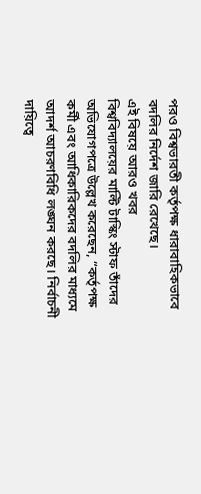পরও বিশ্বভারতী কর্তৃপক্ষ ধারাবাহিকভাবে বদলির নির্দেশ জারি রেখেছে।
এই বিষয়ে আরও খবর
বিশ্ববিদ্যালয়ের মাল্টি টাস্কিং স্টাফ তাঁদের অভিযোগপত্রে উল্লেখ করেছেন, “কর্তৃপক্ষ কর্মী এবং আধিকারিকদের বদলির মাধ্যমে আদর্শ আচরণবিধি লঙ্ঘন করছে। নির্বাচনী দায়িত্বে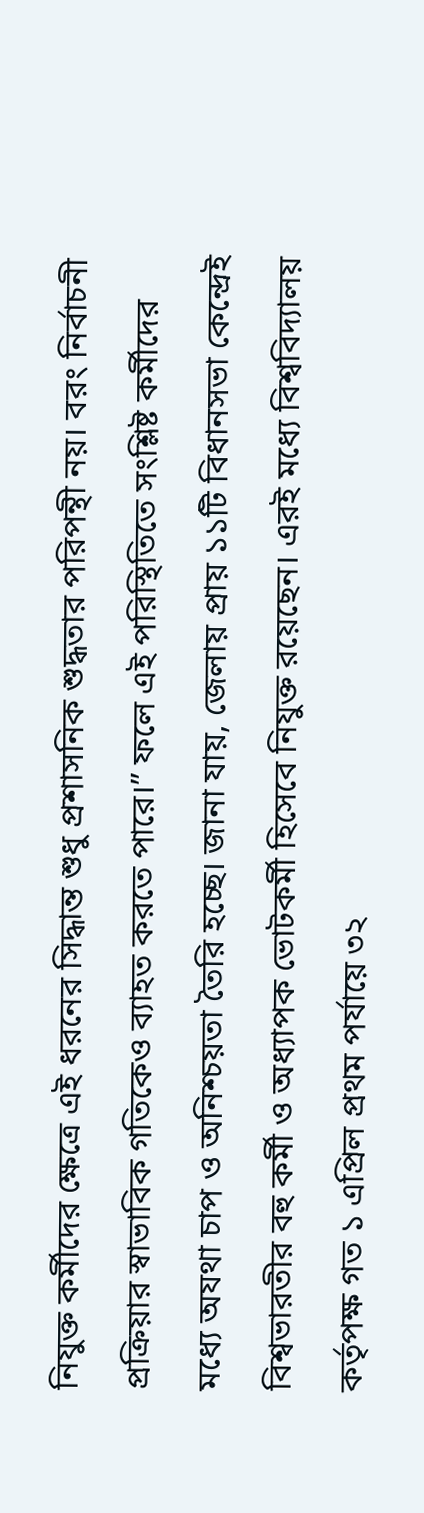নিযুক্ত কর্মীদের ক্ষেত্রে এই ধরনের সিদ্ধান্ত শুধু প্রশাসনিক শুদ্ধতার পরিপন্থী নয়। বরং নির্বাচনী প্রক্রিয়ার স্বাভাবিক গতিকেও ব্যাহত করতে পারে।” ফলে এই পরিস্থিতিতে সংশ্লিষ্ট কর্মীদের মধ্যে অযথা চাপ ও অনিশ্চয়তা তৈরি হচ্ছে। জানা যায়, জেলায় প্রায় ১১টি বিধানসভা কেন্দ্রেই বিশ্বভারতীর বহু কর্মী ও অধ্যাপক ভোটকর্মী হিসেবে নিযুক্ত রয়েছেন। এরই মধ্যে বিশ্ববিদ্যালয় কর্তৃপক্ষ গত ১ এপ্রিল প্রথম পর্যায়ে ৩২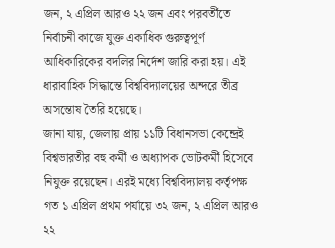জন, ২ এপ্রিল আরও ২২ জন এবং পরবর্তীতে নির্বাচনী কাজে যুক্ত একাধিক গুরুত্বপূর্ণ আধিকারিকের বদলির নির্দেশ জারি করা হয়। এই ধারাবাহিক সিদ্ধান্তে বিশ্ববিদ্যালয়ের অন্দরে তীব্র অসন্তোষ তৈরি হয়েছে।
জানা যায়, জেলায় প্রায় ১১টি বিধানসভা কেন্দ্রেই বিশ্বভারতীর বহু কর্মী ও অধ্যাপক ভোটকর্মী হিসেবে নিযুক্ত রয়েছেন। এরই মধ্যে বিশ্ববিদ্যালয় কর্তৃপক্ষ গত ১ এপ্রিল প্রথম পর্যায়ে ৩২ জন, ২ এপ্রিল আরও ২২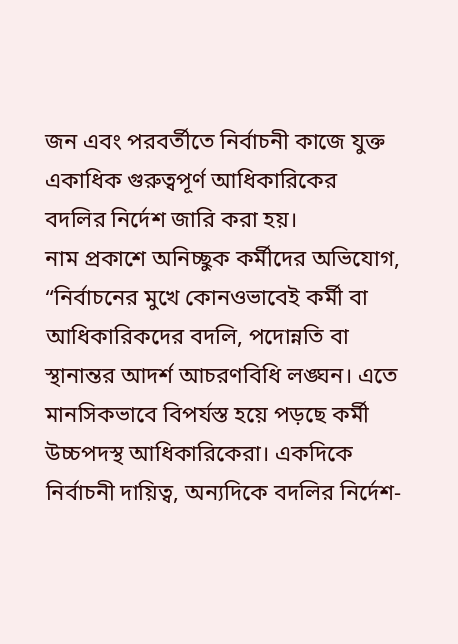জন এবং পরবর্তীতে নির্বাচনী কাজে যুক্ত একাধিক গুরুত্বপূর্ণ আধিকারিকের বদলির নির্দেশ জারি করা হয়।
নাম প্রকাশে অনিচ্ছুক কর্মীদের অভিযোগ, “নির্বাচনের মুখে কোনওভাবেই কর্মী বা আধিকারিকদের বদলি, পদোন্নতি বা স্থানান্তর আদর্শ আচরণবিধি লঙ্ঘন। এতে মানসিকভাবে বিপর্যস্ত হয়ে পড়ছে কর্মী উচ্চপদস্থ আধিকারিকেরা। একদিকে নির্বাচনী দায়িত্ব, অন্যদিকে বদলির নির্দেশ-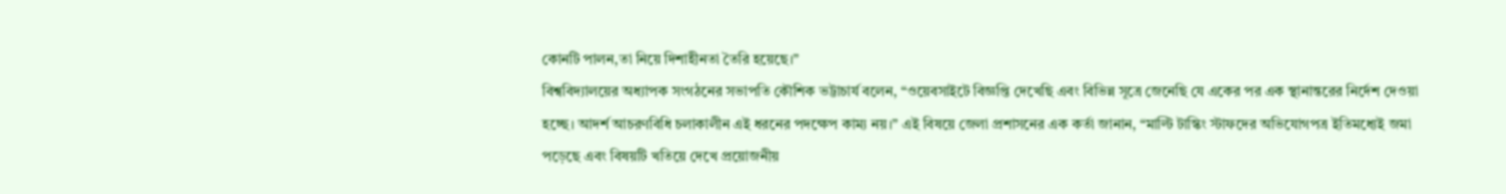কোনটি পালন,তা নিয়ে দিশাহীনতা তৈরি হয়েছে।”
বিশ্ববিদ্যালয়ের অধ্যাপক সংগঠনের সভাপতি কৌশিক ভট্টাচার্য বলেন, “ওয়েবসাইটে বিজ্ঞপ্তি দেখেছি এবং বিভিন্ন সূত্রে জেনেছি যে একের পর এক স্থানান্তরের নির্দেশ দেওয়া হচ্ছে। আদর্শ আচরণবিধি চলাকালীন এই ধরনের পদক্ষেপ কাম্য নয়।” এই বিষয়ে জেলা প্রশাসনের এক কর্তা জানান, “মাল্টি টাস্কিং স্টাফদের অভিযোগপত্র ইতিমধ্যেই জমা পড়েছে এবং বিষয়টি খতিয়ে দেখে প্রয়োজনীয়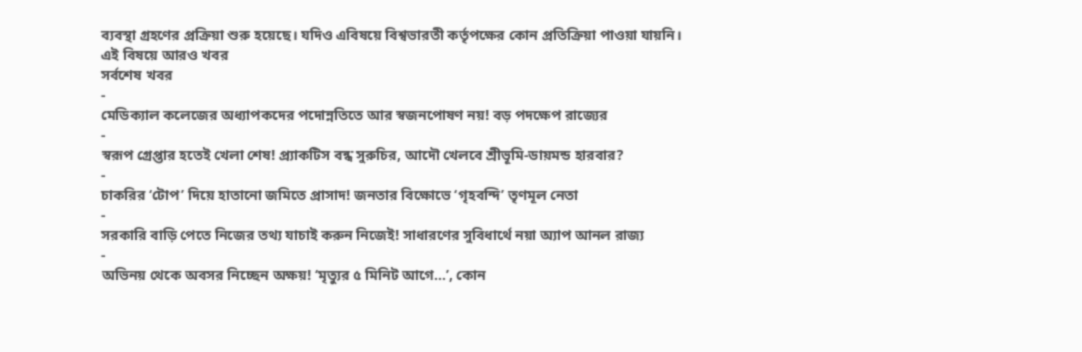ব্যবস্থা গ্রহণের প্রক্রিয়া শুরু হয়েছে। যদিও এবিষয়ে বিশ্বভারতী কর্তৃপক্ষের কোন প্রতিক্রিয়া পাওয়া যায়নি।
এই বিষয়ে আরও খবর
সর্বশেষ খবর
-
মেডিক্যাল কলেজের অধ্যাপকদের পদোন্নতিতে আর স্বজনপোষণ নয়! বড় পদক্ষেপ রাজ্যের
-
স্বরূপ গ্রেপ্তার হতেই খেলা শেষ! প্র্যাকটিস বন্ধ সুরুচির, আদৌ খেলবে শ্রীভূমি-ডায়মন্ড হারবার?
-
চাকরির ‘টোপ’ দিয়ে হাতানো জমিতে প্রাসাদ! জনতার বিক্ষোভে ‘গৃহবন্দি’ তৃণমূল নেতা
-
সরকারি বাড়ি পেতে নিজের তথ্য যাচাই করুন নিজেই! সাধারণের সুবিধার্থে নয়া অ্যাপ আনল রাজ্য
-
অভিনয় থেকে অবসর নিচ্ছেন অক্ষয়! ‘মৃত্যুর ৫ মিনিট আগে…’, কোন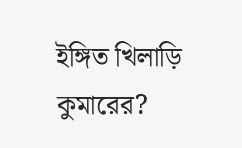ইঙ্গিত খিলাড়ি কুমারের?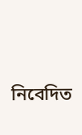নিবেদিত